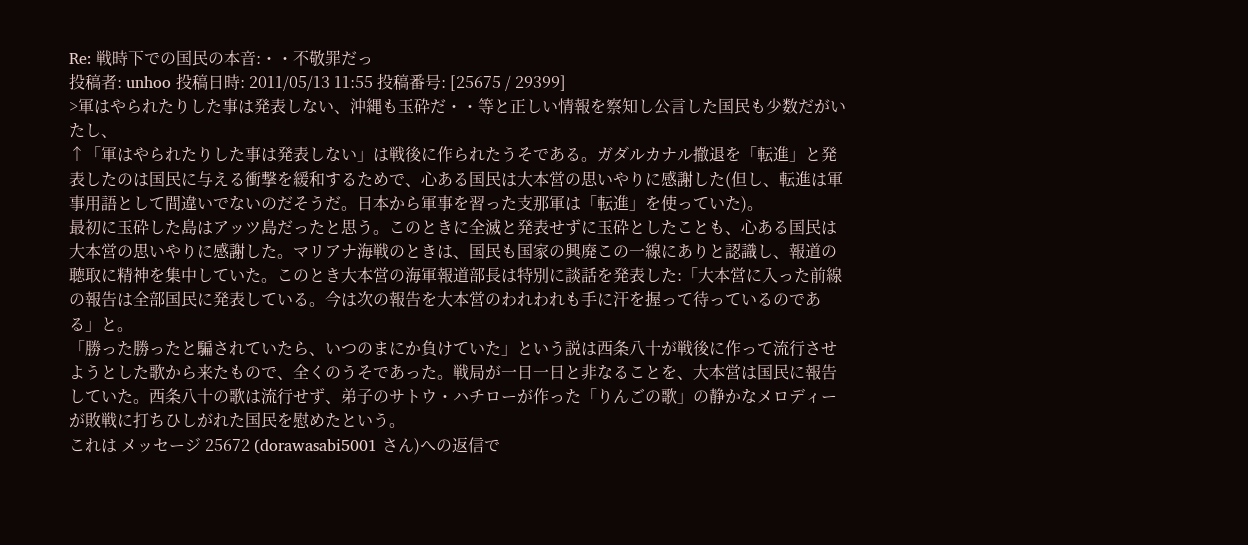Re: 戦時下での国民の本音:・・不敬罪だっ
投稿者: unhoo 投稿日時: 2011/05/13 11:55 投稿番号: [25675 / 29399]
>軍はやられたりした事は発表しない、沖縄も玉砕だ・・等と正しい情報を察知し公言した国民も少数だがいたし、
↑「軍はやられたりした事は発表しない」は戦後に作られたうそである。ガダルカナル撤退を「転進」と発表したのは国民に与える衝撃を緩和するためで、心ある国民は大本営の思いやりに感謝した(但し、転進は軍事用語として間違いでないのだそうだ。日本から軍事を習った支那軍は「転進」を使っていた)。
最初に玉砕した島はアッツ島だったと思う。このときに全滅と発表せずに玉砕としたことも、心ある国民は大本営の思いやりに感謝した。マリアナ海戦のときは、国民も国家の興廃この一線にありと認識し、報道の聴取に精神を集中していた。このとき大本営の海軍報道部長は特別に談話を発表した:「大本営に入った前線の報告は全部国民に発表している。今は次の報告を大本営のわれわれも手に汗を握って待っているのである」と。
「勝った勝ったと騙されていたら、いつのまにか負けていた」という説は西条八十が戦後に作って流行させようとした歌から来たもので、全くのうそであった。戦局が一日一日と非なることを、大本営は国民に報告していた。西条八十の歌は流行せず、弟子のサトウ・ハチローが作った「りんごの歌」の静かなメロディーが敗戦に打ちひしがれた国民を慰めたという。
これは メッセージ 25672 (dorawasabi5001 さん)への返信で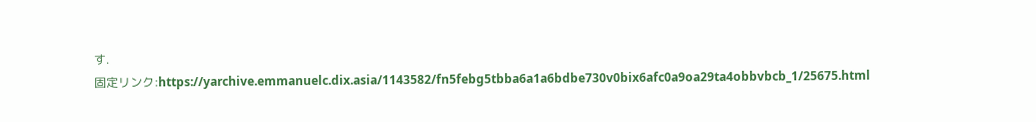す.
固定リンク:https://yarchive.emmanuelc.dix.asia/1143582/fn5febg5tbba6a1a6bdbe730v0bix6afc0a9oa29ta4obbvbcb_1/25675.html